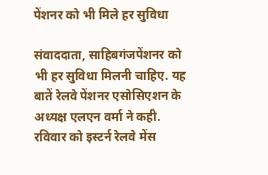पेंशनर को भी मिले हर सुविधा

संवाददाता, साहिबगंजपेंशनर को भी हर सुविधा मिलनी चाहिए. यह बातें रेलवे पेंशनर एसोसिएशन के अध्यक्ष एलएन वर्मा ने कही. रविवार को इस्टर्न रेलवे मेंस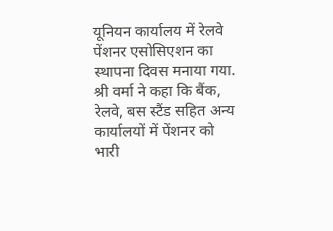यूनियन कार्यालय में रेलवे पेंशनर एसोसिएशन का स्थापना दिवस मनाया गया. श्री वर्मा ने कहा कि बैंक, रेलवे, बस स्टैंड सहित अन्य कार्यालयों में पेंशनर को भारी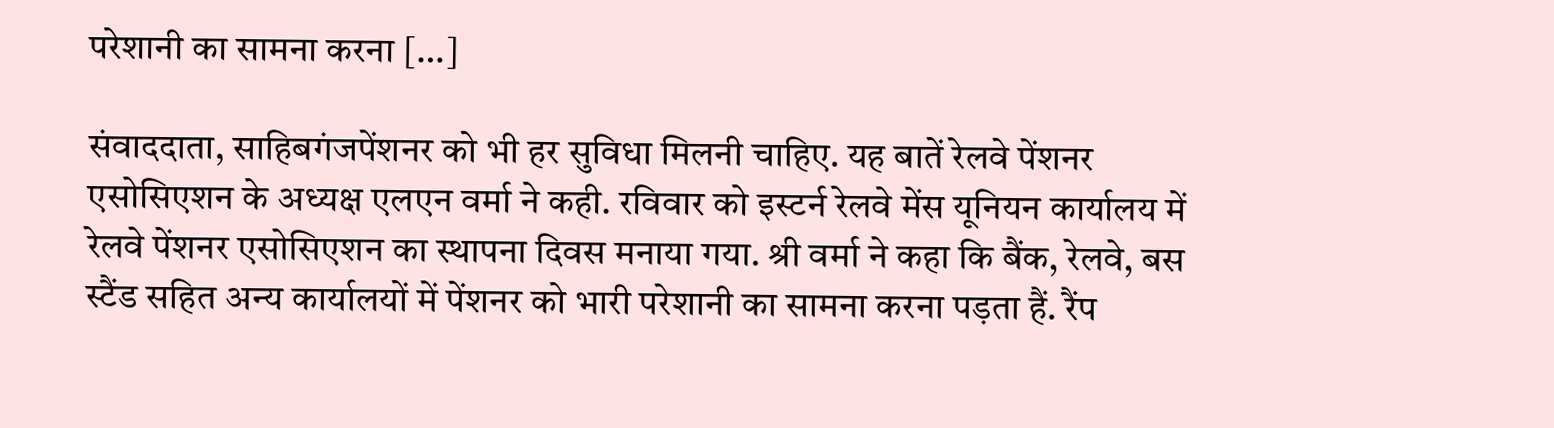परेशानी का सामना करना […]

संवाददाता, साहिबगंजपेंशनर को भी हर सुविधा मिलनी चाहिए. यह बातें रेलवे पेंशनर एसोसिएशन के अध्यक्ष एलएन वर्मा ने कही. रविवार को इस्टर्न रेलवे मेंस यूनियन कार्यालय में रेलवे पेंशनर एसोसिएशन का स्थापना दिवस मनाया गया. श्री वर्मा ने कहा कि बैंक, रेलवे, बस स्टैंड सहित अन्य कार्यालयों में पेंशनर को भारी परेशानी का सामना करना पड़ता हैं. रैंप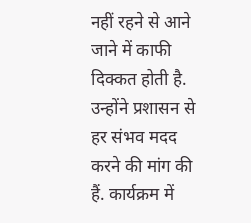नहीं रहने से आने जाने में काफी दिक्कत होती है. उन्होंने प्रशासन से हर संभव मदद करने की मांग की हैं. कार्यक्रम में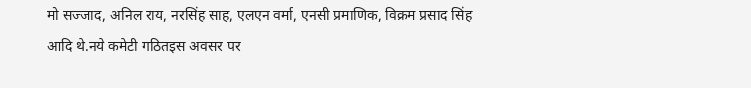मो सज्जाद, अनिल राय, नरसिंह साह, एलएन वर्मा, एनसी प्रमाणिक, विक्रम प्रसाद सिंह आदि थे.नये कमेटी गठितइस अवसर पर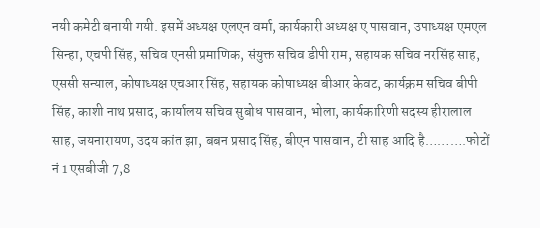नयी कमेटी बनायी गयी. इसमें अध्यक्ष एलएन वर्मा, कार्यकारी अध्यक्ष ए पासवान, उपाध्यक्ष एमएल सिन्हा, एचपी सिंह, सचिव एनसी प्रमाणिक, संयुक्त सचिव डीपी राम, सहायक सचिव नरसिंह साह, एससी सन्याल, कोषाध्यक्ष एचआर सिंह, सहायक कोषाध्यक्ष बीआर केवट, कार्यक्रम सचिव बीपी सिंह, काशी नाथ प्रसाद, कार्यालय सचिव सुबोध पासवान, भोला, कार्यकारिणी सदस्य हीरालाल साह, जयनारायण, उदय कांत झा, बबन प्रसाद सिंह, बीएन पासवान, टी साह आदि है……….फोटों नं 1 एसबीजी 7,8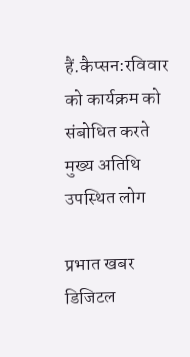हैं.कैप्सन:रविवार को कार्यक्रम को संबोधित करते मुख्य अतिथि उपस्थित लोग

प्रभात खबर डिजिटल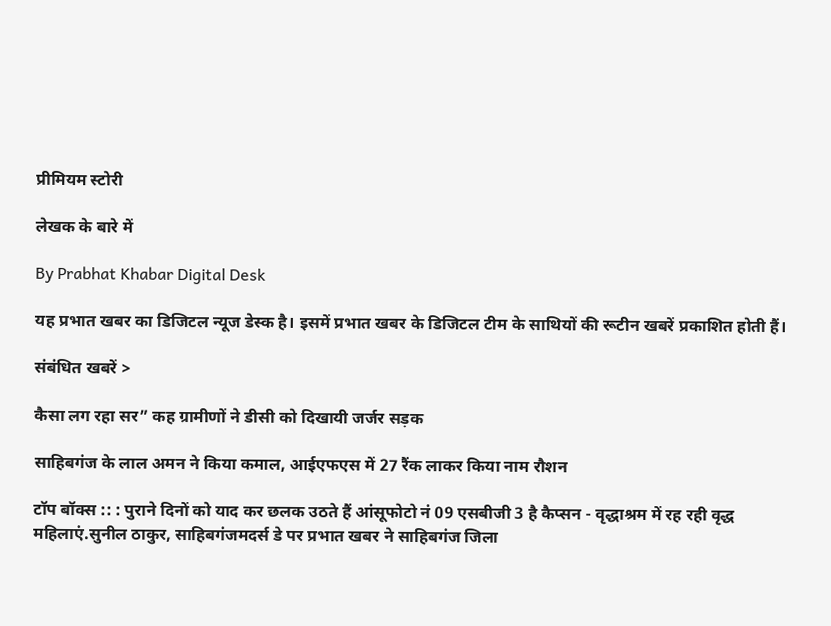प्रीमियम स्टोरी

लेखक के बारे में

By Prabhat Khabar Digital Desk

यह प्रभात खबर का डिजिटल न्यूज डेस्क है। इसमें प्रभात खबर के डिजिटल टीम के साथियों की रूटीन खबरें प्रकाशित होती हैं।

संबंधित खबरें >

कैसा लग रहा सर” कह ग्रामीणों ने डीसी को दिखायी जर्जर सड़क

साहिबगंज के लाल अमन ने किया कमाल, आईएफएस में 27 रैंक लाकर किया नाम रौशन

टॉप बॉक्स :: : पुराने दिनों को याद कर छलक उठते हैं आंसूफोटो नं 09 एसबीजी 3 है कैप्सन - वृद्धाश्रम में रह रही वृद्ध महिलाएं.सुनील ठाकुर, साहिबगंजमदर्स डे पर प्रभात खबर ने साहिबगंज जिला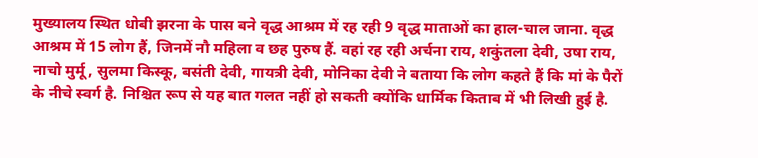मुख्यालय स्थित धोबी झरना के पास बने वृद्ध आश्रम में रह रही 9 वृद्ध माताओं का हाल-चाल जाना. वृद्ध आश्रम में 15 लोग हैं, जिनमें नौ महिला व छह पुरुष हैं. वहां रह रही अर्चना राय, शकुंतला देवी, उषा राय, नाचो मुर्मू, सुलमा किस्कू, बसंती देवी, गायत्री देवी, मोनिका देवी ने बताया कि लोग कहते हैं कि मां के पैरों के नीचे स्वर्ग है. निश्चित रूप से यह बात गलत नहीं हो सकती क्योंकि धार्मिक किताब में भी लिखी हुई है.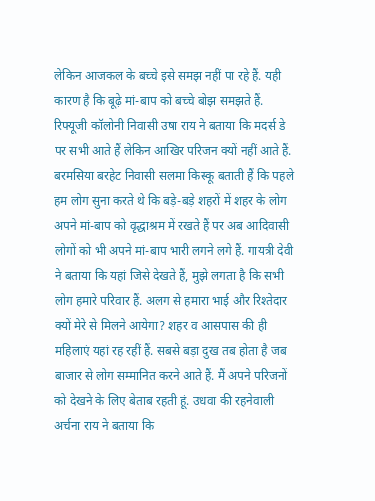लेकिन आजकल के बच्चे इसे समझ नहीं पा रहे हैं. यही कारण है कि बूढ़े मां-बाप को बच्चे बोझ समझते हैं. रिफ्यूजी कॉलोनी निवासी उषा राय ने बताया कि मदर्स डे पर सभी आते हैं लेकिन आखिर परिजन क्यों नहीं आते हैं. बरमसिया बरहेट निवासी सलमा किस्कू बताती हैं कि पहले हम लोग सुना करते थे कि बड़े-बड़े शहरों में शहर के लोग अपने मां-बाप को वृद्धाश्रम में रखते हैं पर अब आदिवासी लोगों को भी अपने मां-बाप भारी लगने लगे हैं. गायत्री देवी ने बताया कि यहां जिसे देखते हैं, मुझे लगता है कि सभी लोग हमारे परिवार हैं. अलग से हमारा भाई और रिश्तेदार क्यों मेरे से मिलने आयेगा? शहर व आसपास की ही महिलाएं यहां रह रहीं हैं. सबसे बड़ा दुख तब होता है जब बाजार से लोग सम्मानित करने आते हैं. मैं अपने परिजनों को देखने के लिए बेताब रहती हूं. उधवा की रहनेवाली अर्चना राय ने बताया कि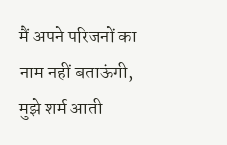मैं अपने परिजनों का नाम नहीं बताऊंगी, मुझे शर्म आती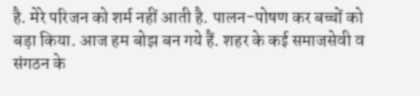है. मेरे परिजन को शर्म नहीं आती है. पालन-पोषण कर बच्चों को बड़ा किया. आज हम बोझ बन गये हैं. शहर के कई समाजसेवी व संगठन के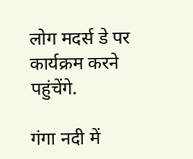लोग मदर्स डे पर कार्यक्रम करने पहुंचेंगे.

गंगा नदी में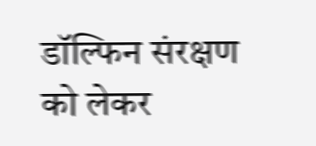डॉल्फिन संरक्षण को लेकर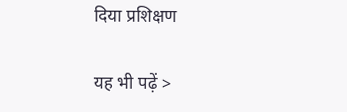दिया प्रशिक्षण

यह भी पढ़ें >